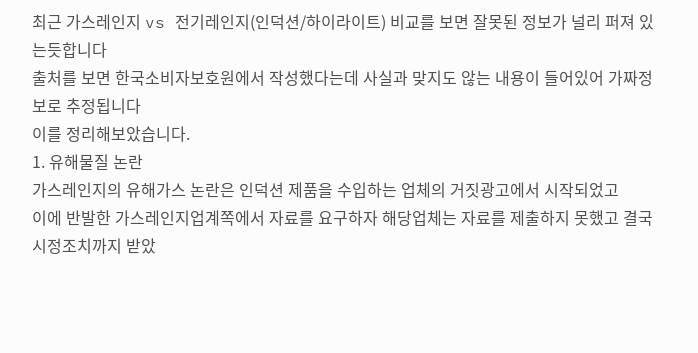최근 가스레인지 vs 전기레인지(인덕션/하이라이트) 비교를 보면 잘못된 정보가 널리 퍼져 있는듯합니다
출처를 보면 한국소비자보호원에서 작성했다는데 사실과 맞지도 않는 내용이 들어있어 가짜정보로 추정됩니다
이를 정리해보았습니다.
1. 유해물질 논란
가스레인지의 유해가스 논란은 인덕션 제품을 수입하는 업체의 거짓광고에서 시작되었고
이에 반발한 가스레인지업계쪽에서 자료를 요구하자 해당업체는 자료를 제출하지 못했고 결국 시정조치까지 받았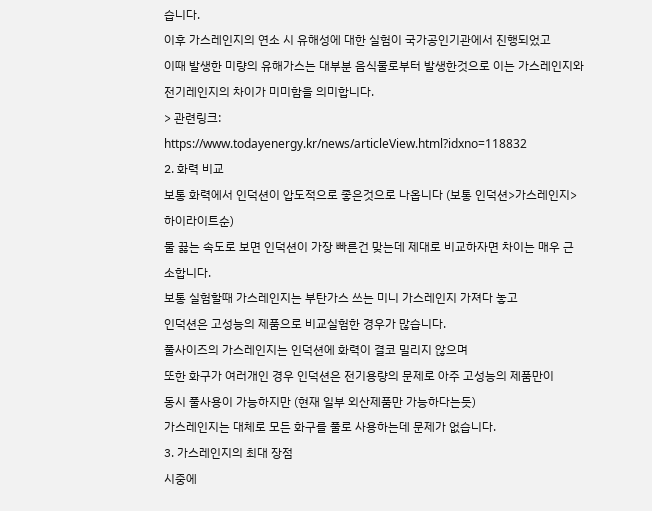습니다.
이후 가스레인지의 연소 시 유해성에 대한 실험이 국가공인기관에서 진행되었고
이때 발생한 미량의 유해가스는 대부분 음식물로부터 발생한것으로 이는 가스레인지와 전기레인지의 차이가 미미함을 의미합니다.
> 관련링크: https://www.todayenergy.kr/news/articleView.html?idxno=118832
2. 화력 비교
보통 화력에서 인덕션이 압도적으로 좋은것으로 나옵니다 (보통 인덕션>가스레인지>하이라이트순)
물 끓는 속도로 보면 인덕션이 가장 빠른건 맞는데 제대로 비교하자면 차이는 매우 근소합니다.
보통 실험할때 가스레인지는 부탄가스 쓰는 미니 가스레인지 가져다 놓고
인덕션은 고성능의 제품으로 비교실험한 경우가 많습니다.
풀사이즈의 가스레인지는 인덕션에 화력이 결코 밀리지 않으며
또한 화구가 여러개인 경우 인덕션은 전기용량의 문제로 아주 고성능의 제품만이
동시 풀사용이 가능하지만 (현재 일부 외산제품만 가능하다는듯)
가스레인지는 대체로 모든 화구를 풀로 사용하는데 문제가 없습니다.
3. 가스레인지의 최대 장점
시중에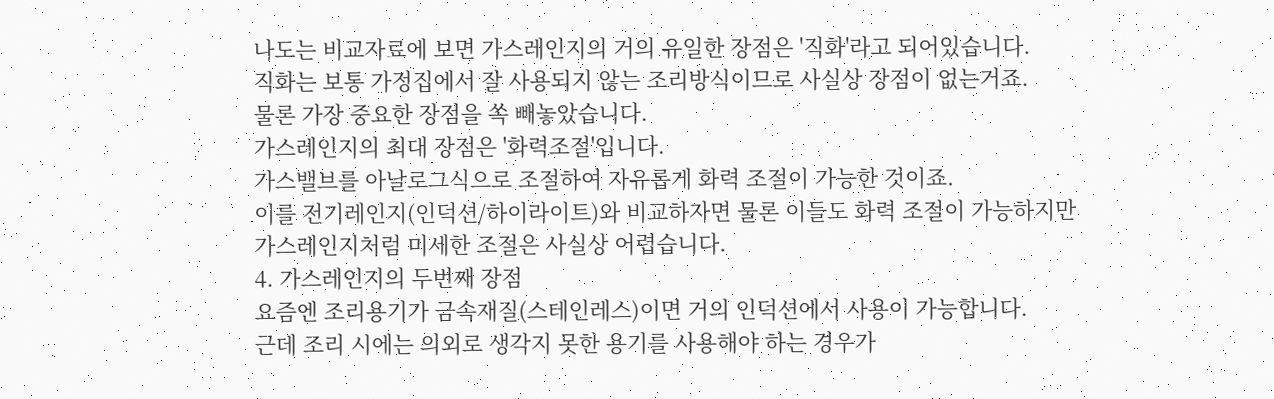나도는 비교자료에 보면 가스레인지의 거의 유일한 장점은 '직화'라고 되어있습니다.
직화는 보통 가정집에서 잘 사용되지 않는 조리방식이므로 사실상 장점이 없는거죠.
물론 가장 중요한 장점을 쏙 빼놓았습니다.
가스레인지의 최대 장점은 '화력조절'입니다.
가스밸브를 아날로그식으로 조절하여 자유롭게 화력 조절이 가능한 것이죠.
이를 전기레인지(인덕션/하이라이트)와 비교하자면 물론 이들도 화력 조절이 가능하지만
가스레인지처럼 미세한 조절은 사실상 어렵습니다.
4. 가스레인지의 두번째 장점
요즘엔 조리용기가 금속재질(스테인레스)이면 거의 인덕션에서 사용이 가능합니다.
근데 조리 시에는 의외로 생각지 못한 용기를 사용해야 하는 경우가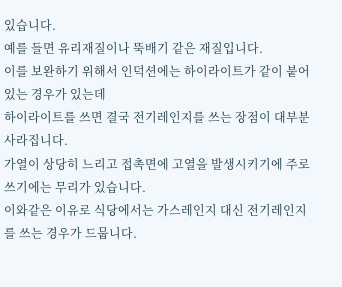있습니다.
예를 들면 유리재질이나 뚝배기 같은 재질입니다.
이를 보완하기 위해서 인덕션에는 하이라이트가 같이 붙어있는 경우가 있는데
하이라이트를 쓰면 결국 전기레인지를 쓰는 장점이 대부분 사라집니다.
가열이 상당히 느리고 접촉면에 고열을 발생시키기에 주로 쓰기에는 무리가 있습니다.
이와같은 이유로 식당에서는 가스레인지 대신 전기레인지를 쓰는 경우가 드뭅니다.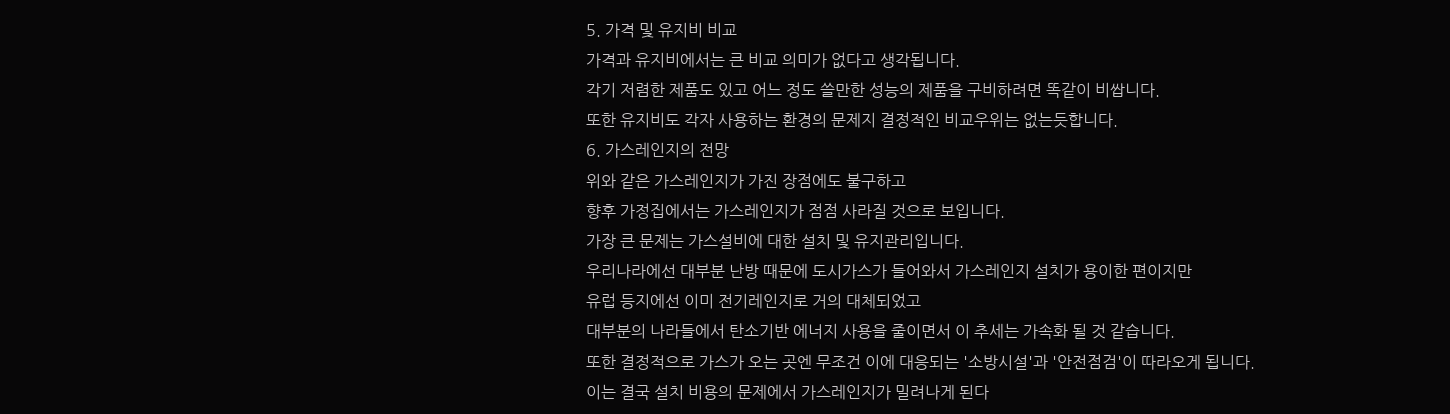5. 가격 및 유지비 비교
가격과 유지비에서는 큰 비교 의미가 없다고 생각됩니다.
각기 저렴한 제품도 있고 어느 정도 쓸만한 성능의 제품을 구비하려면 똑같이 비쌉니다.
또한 유지비도 각자 사용하는 환경의 문제지 결정적인 비교우위는 없는듯합니다.
6. 가스레인지의 전망
위와 같은 가스레인지가 가진 장점에도 불구하고
향후 가정집에서는 가스레인지가 점점 사라질 것으로 보입니다.
가장 큰 문제는 가스설비에 대한 설치 및 유지관리입니다.
우리나라에선 대부분 난방 때문에 도시가스가 들어와서 가스레인지 설치가 용이한 편이지만
유럽 등지에선 이미 전기레인지로 거의 대체되었고
대부분의 나라들에서 탄소기반 에너지 사용을 줄이면서 이 추세는 가속화 될 것 같습니다.
또한 결정적으로 가스가 오는 곳엔 무조건 이에 대응되는 '소방시설'과 '안전점검'이 따라오게 됩니다.
이는 결국 설치 비용의 문제에서 가스레인지가 밀려나게 된다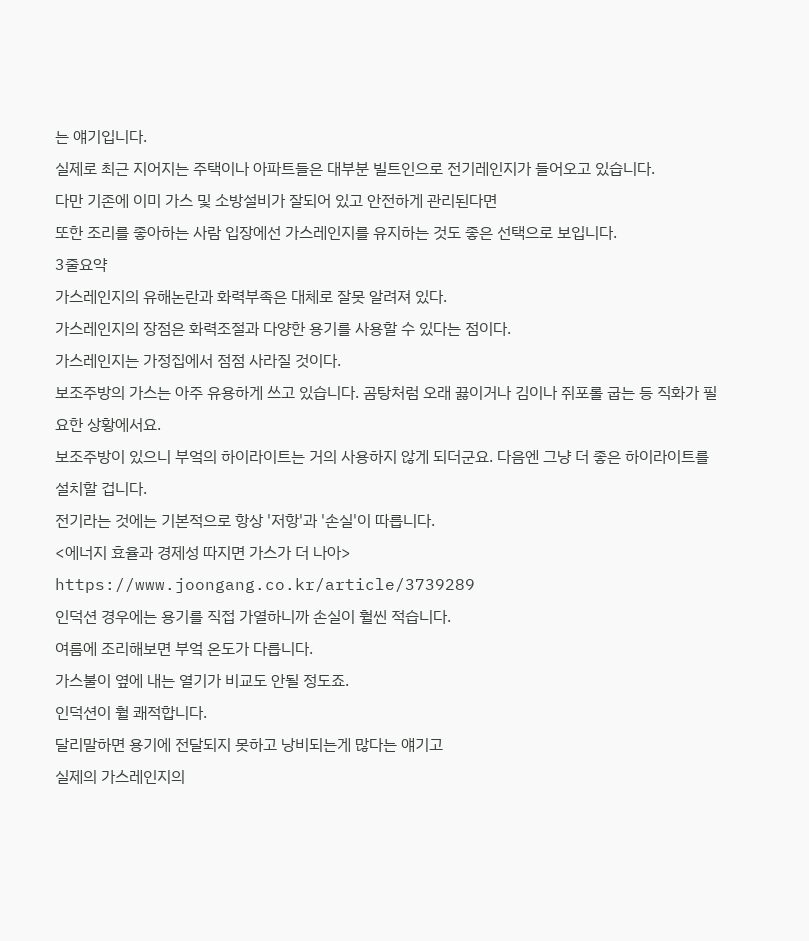는 얘기입니다.
실제로 최근 지어지는 주택이나 아파트들은 대부분 빌트인으로 전기레인지가 들어오고 있습니다.
다만 기존에 이미 가스 및 소방설비가 잘되어 있고 안전하게 관리된다면
또한 조리를 좋아하는 사람 입장에선 가스레인지를 유지하는 것도 좋은 선택으로 보입니다.
3줄요약
가스레인지의 유해논란과 화력부족은 대체로 잘못 알려져 있다.
가스레인지의 장점은 화력조절과 다양한 용기를 사용할 수 있다는 점이다.
가스레인지는 가정집에서 점점 사라질 것이다.
보조주방의 가스는 아주 유용하게 쓰고 있습니다. 곰탕처럼 오래 끓이거나 김이나 쥐포롤 굽는 등 직화가 필요한 상황에서요.
보조주방이 있으니 부엌의 하이라이트는 거의 사용하지 않게 되더군요. 다음엔 그냥 더 좋은 하이라이트를 설치할 겁니다.
전기라는 것에는 기본적으로 항상 '저항'과 '손실'이 따릅니다.
<에너지 효율과 경제성 따지면 가스가 더 나아>
https://www.joongang.co.kr/article/3739289
인덕션 경우에는 용기를 직접 가열하니까 손실이 훨씬 적습니다.
여름에 조리해보면 부엌 온도가 다릅니다.
가스불이 옆에 내는 열기가 비교도 안될 정도죠.
인덕션이 훨 쾌적합니다.
달리말하면 용기에 전달되지 못하고 낭비되는게 많다는 얘기고
실제의 가스레인지의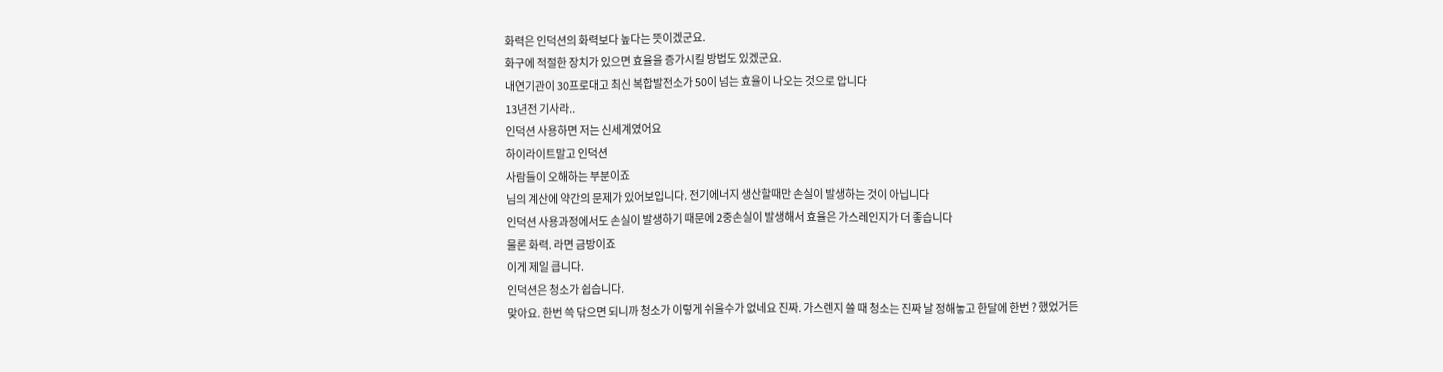화력은 인덕션의 화력보다 높다는 뜻이겠군요.
화구에 적절한 장치가 있으면 효율을 증가시킬 방법도 있겠군요.
내연기관이 30프로대고 최신 복합발전소가 50이 넘는 효율이 나오는 것으로 압니다
13년전 기사라..
인덕션 사용하면 저는 신세계였어요
하이라이트말고 인덕션
사람들이 오해하는 부분이죠
님의 계산에 약간의 문제가 있어보입니다. 전기에너지 생산할때만 손실이 발생하는 것이 아닙니다
인덕션 사용과정에서도 손실이 발생하기 때문에 2중손실이 발생해서 효율은 가스레인지가 더 좋습니다
물론 화력. 라면 금방이죠
이게 제일 큽니다.
인덕션은 청소가 쉽습니다.
맞아요. 한번 쓱 닦으면 되니까 청소가 이렇게 쉬울수가 없네요 진짜. 가스렌지 쓸 때 청소는 진짜 날 정해놓고 한달에 한번 ? 했었거든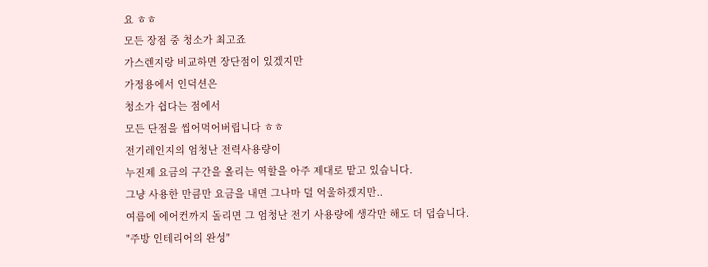요 ㅎㅎ
모든 장점 중 청소가 최고죠
가스렌지랑 비교하면 장단점이 있겠지만
가정용에서 인덕션은
청소가 쉽다는 점에서
모든 단점을 씹어먹어버립니다 ㅎㅎ
전기레인지의 엄청난 전력사용량이
누진제 요금의 구간을 올리는 역할을 아주 제대로 맡고 있습니다.
그냥 사용한 만큼만 요금을 내면 그나마 덜 억울하겠지만..
여름에 에어컨까지 돌리면 그 엄청난 전기 사용량에 생각만 해도 더 덥습니다.
"주방 인테리어의 완성"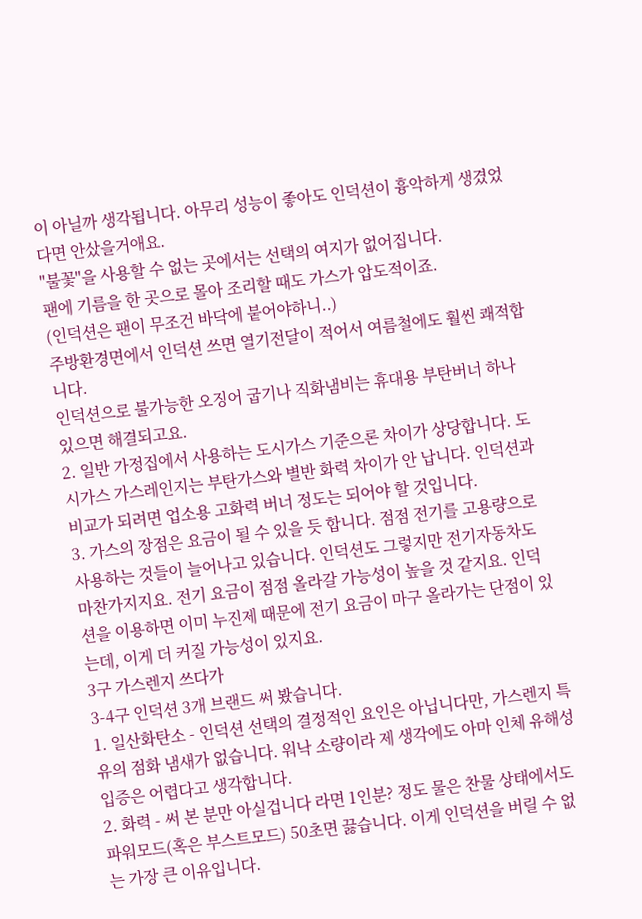이 아닐까 생각됩니다. 아무리 성능이 좋아도 인덕션이 흉악하게 생겼었다면 안샀을거애요.
"불꽃"을 사용할 수 없는 곳에서는 선택의 여지가 없어집니다.
팬에 기름을 한 곳으로 몰아 조리할 때도 가스가 압도적이죠.
(인덕션은 팬이 무조건 바닥에 붙어야하니..)
주방환경면에서 인덕션 쓰면 열기전달이 적어서 여름철에도 훨씬 쾌적합니다.
인덕션으로 불가능한 오징어 굽기나 직화냄비는 휴대용 부탄버너 하나 있으면 해결되고요.
2. 일반 가정집에서 사용하는 도시가스 기준으론 차이가 상당합니다. 도시가스 가스레인지는 부탄가스와 별반 화력 차이가 안 납니다. 인덕션과 비교가 되려면 업소용 고화력 버너 정도는 되어야 할 것입니다.
3. 가스의 장점은 요금이 될 수 있을 듯 합니다. 점점 전기를 고용량으로 사용하는 것들이 늘어나고 있습니다. 인덕션도 그렇지만 전기자동차도 마찬가지지요. 전기 요금이 점점 올라갈 가능성이 높을 것 같지요. 인덕션을 이용하면 이미 누진제 때문에 전기 요금이 마구 올라가는 단점이 있는데, 이게 더 커질 가능성이 있지요.
3구 가스렌지 쓰다가
3-4구 인덕션 3개 브랜드 써 봤습니다.
1. 일산화탄소 - 인덕션 선택의 결정적인 요인은 아닙니다만, 가스렌지 특유의 점화 냄새가 없습니다. 워낙 소량이라 제 생각에도 아마 인체 유해성 입증은 어렵다고 생각합니다.
2. 화력 - 써 본 분만 아실겁니다 라면 1인분? 정도 물은 찬물 상태에서도 파워모드(혹은 부스트모드) 50초면 끓습니다. 이게 인덕션을 버릴 수 없는 가장 큰 이유입니다.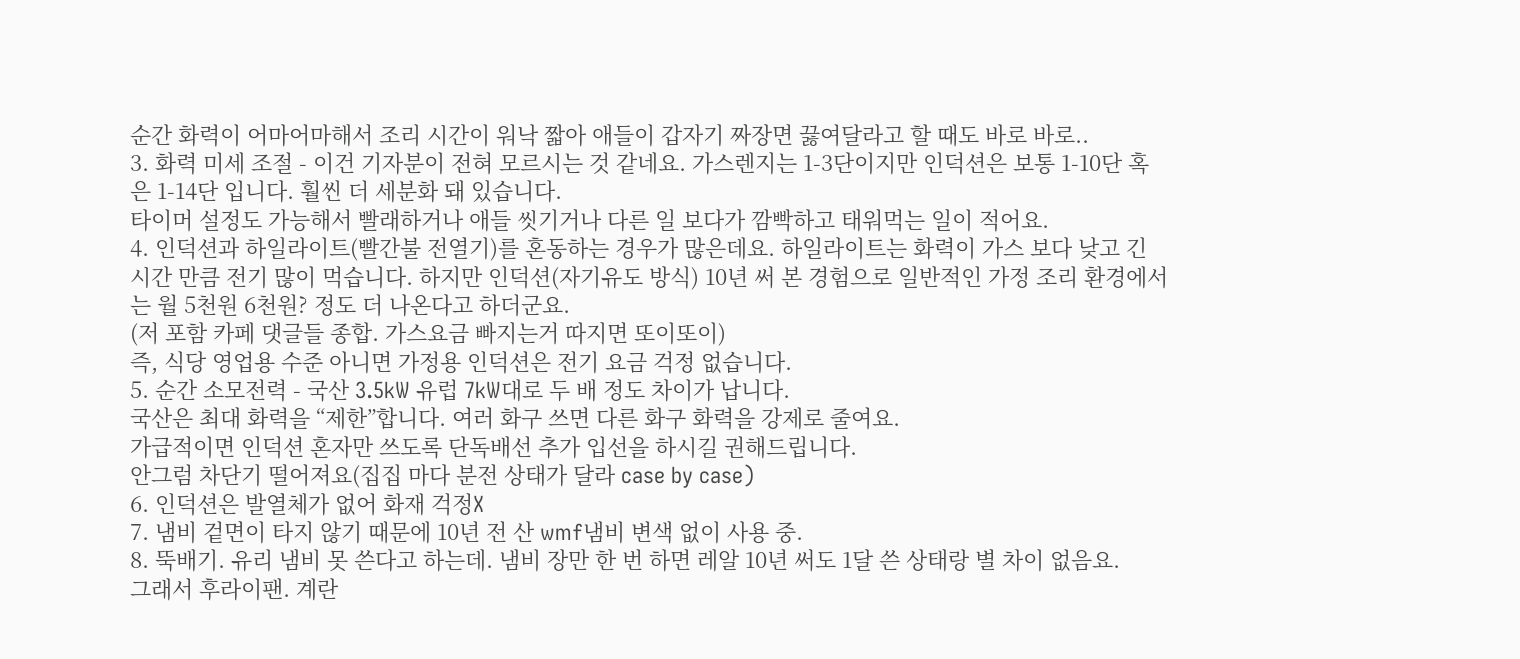순간 화력이 어마어마해서 조리 시간이 워낙 짧아 애들이 갑자기 짜장면 끓여달라고 할 때도 바로 바로..
3. 화력 미세 조절 - 이건 기자분이 전혀 모르시는 것 같네요. 가스렌지는 1-3단이지만 인덕션은 보통 1-10단 혹은 1-14단 입니다. 훨씬 더 세분화 돼 있습니다.
타이머 설정도 가능해서 빨래하거나 애들 씻기거나 다른 일 보다가 깜빡하고 태워먹는 일이 적어요.
4. 인덕션과 하일라이트(빨간불 전열기)를 혼동하는 경우가 많은데요. 하일라이트는 화력이 가스 보다 낮고 긴 시간 만큼 전기 많이 먹습니다. 하지만 인덕션(자기유도 방식) 10년 써 본 경험으로 일반적인 가정 조리 환경에서는 월 5천원 6천원? 정도 더 나온다고 하더군요.
(저 포함 카페 댓글들 종합. 가스요금 빠지는거 따지면 또이또이)
즉, 식당 영업용 수준 아니면 가정용 인덕션은 전기 요금 걱정 없습니다.
5. 순간 소모전력 - 국산 3.5kW 유럽 7kW대로 두 배 정도 차이가 납니다.
국산은 최대 화력을 “제한”합니다. 여러 화구 쓰면 다른 화구 화력을 강제로 줄여요.
가급적이면 인덕션 혼자만 쓰도록 단독배선 추가 입선을 하시길 권해드립니다.
안그럼 차단기 떨어져요(집집 마다 분전 상태가 달라 case by case)
6. 인덕션은 발열체가 없어 화재 걱정X
7. 냄비 겉면이 타지 않기 때문에 10년 전 산 wmf냄비 변색 없이 사용 중.
8. 뚝배기. 유리 냄비 못 쓴다고 하는데. 냄비 장만 한 번 하면 레알 10년 써도 1달 쓴 상태랑 별 차이 없음요.
그래서 후라이팬. 계란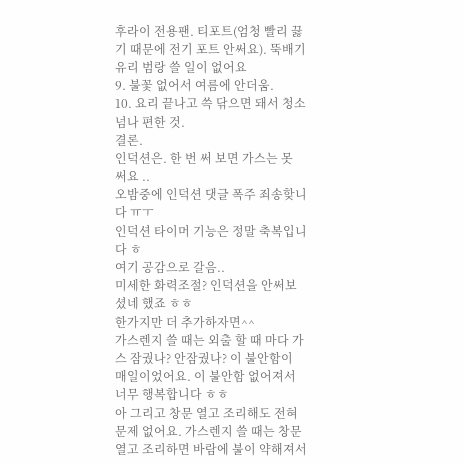후라이 전용팬. 티포트(엄청 빨리 끓기 때문에 전기 포트 안써요). 뚝배기 유리 범랑 쓸 일이 없어요
9. 불꽃 없어서 여름에 안더움.
10. 요리 끝나고 쓱 닦으면 돼서 청소 넘나 편한 것.
결론.
인덕션은. 한 번 써 보면 가스는 못 써요 ..
오밤중에 인덕션 댓글 폭주 죄송핮니다 ㅠㅜ
인덕션 타이머 기능은 정말 축복입니다 ㅎ
여기 공감으로 갈음..
미세한 화력조절? 인덕션을 안써보셨네 했죠 ㅎㅎ
한가지만 더 추가하자면^^
가스렌지 쓸 때는 외출 할 때 마다 가스 잠궜나? 안잠궜나? 이 불안함이 매일이었어요. 이 불안함 없어져서 너무 행복합니다 ㅎㅎ
아 그리고 창문 열고 조리해도 전혀 문제 없어요. 가스렌지 쓸 때는 창문 열고 조리하면 바람에 불이 약해져서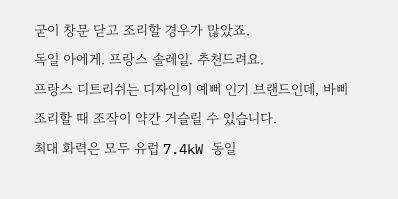굳이 창문 닫고 조리할 경우가 많았죠.
독일 아에게. 프랑스 솔레일. 추천드려요.
프랑스 디트리쉬는 디자인이 예뻐 인기 브랜드인데, 바삐 조리할 때 조작이 약간 거슬릴 수 있습니다.
최대 화력은 모두 유럽 7.4kW 동일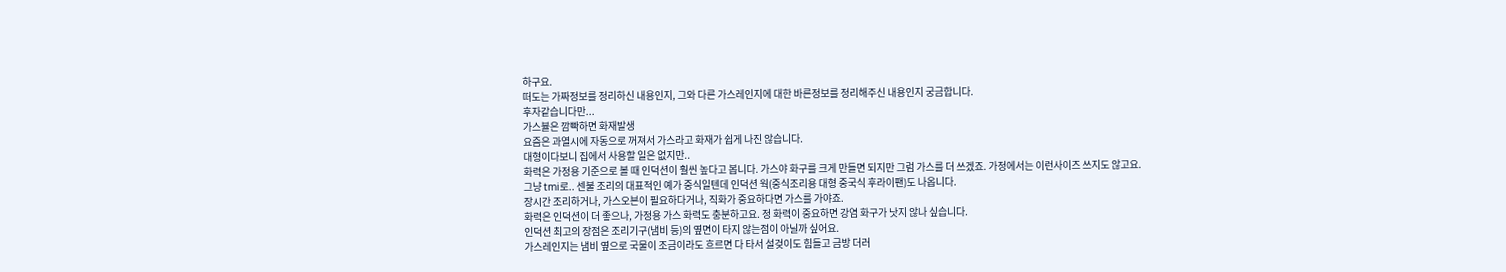하구요.
떠도는 가짜정보를 정리하신 내용인지, 그와 다른 가스레인지에 대한 바른정보를 정리해주신 내용인지 궁금합니다.
후자같습니다만...
가스뷸은 깜빡하면 화재발생
요즘은 과열시에 자동으로 꺼져서 가스라고 화재가 쉽게 나진 않습니다.
대형이다보니 집에서 사용할 일은 없지만..
화력은 가정용 기준으로 볼 때 인덕션이 훨씬 높다고 봅니다. 가스야 화구를 크게 만들면 되지만 그럼 가스를 더 쓰겠죠. 가정에서는 이런사이즈 쓰지도 않고요.
그냥 tmi로.. 센불 조리의 대표적인 예가 중식일텐데 인덕션 웍(중식조리용 대형 중국식 후라이팬)도 나옵니다.
장시간 조리하거나, 가스오븐이 필요하다거나, 직화가 중요하다면 가스를 가야죠.
화력은 인덕션이 더 좋으나, 가정용 가스 화력도 충분하고요. 정 화력이 중요하면 강염 화구가 낫지 않나 싶습니다.
인덕션 최고의 장점은 조리기구(냄비 등)의 옆면이 타지 않는점이 아닐까 싶어요.
가스레인지는 냄비 옆으로 국물이 조금이라도 흐르면 다 타서 설겆이도 힘들고 금방 더러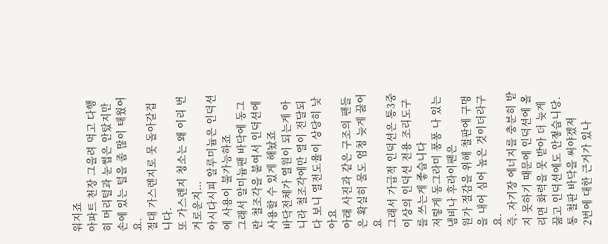워지죠
아파트 천장 그을려 먹고 다행히 머리털과 눈썹은 안탔지만 손에 있는 털을 좀 많이 태웠어요.
절대 가스렌지로 못 돌아갈겁니다.
또 가스렌지 청소는 왜 이리 번거로운지...
아시다시피 알루미늄은 인덕션에 사용이 불가능하죠
그래서 알미늄팬 바닥에 동그란 철조각을 붙여서 인덕션에 사용할 수 있게 해놨죠
바닥전체가 열원이 되는게 아니라 철조각에만 열이 전달되다 보니 열전도율이 상당히 낮아요
아래 사진과 같은 구조의 팬들은 확실히 물도 엄청 늦게 끓어요
그래서 가급적 인덕션은 통3중 이상의 인덕션 전용 조리도구를 쓰는게 좋습니다
저렇게 동그라미 퐁퐁 나 있는 냄비나 후라이팬은
원가 절감을 위해 철판에 구멍을 내어 심어 높은 것이더라구요.
즉. 자기장 에너지를 충분히 받지 못하기 때문에 인덕션에 올리면 화력을 못 받아 더 늦게 끓고 인덕션에도 안젛습니당.
통 철판 바닥을 써야겠져
2번에 대한 근거가 있나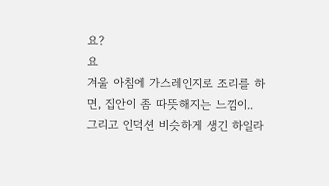요?
요
겨울 아침에 가스레인지로 조리를 하면, 집안이 좀 따뜻해지는 느낌이..
그리고 인덕션 비슷하게 생긴 하일라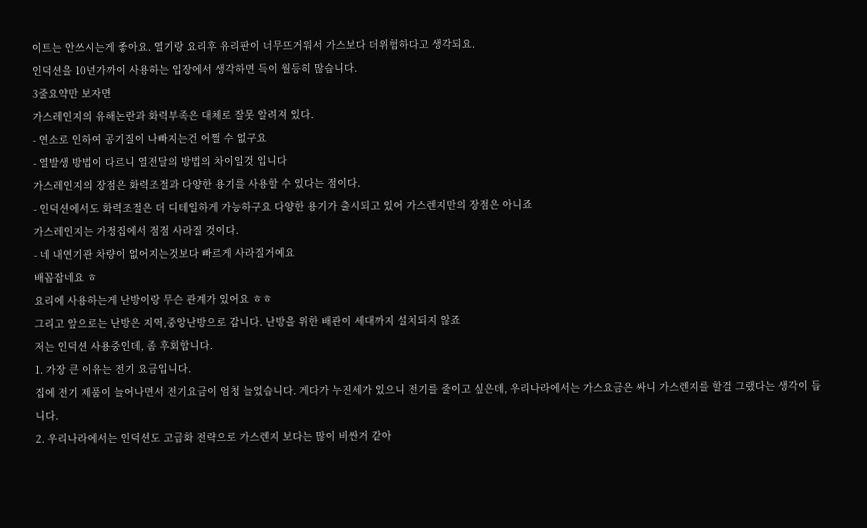이트는 안쓰시는게 좋아요. 열기랑 요리후 유리판이 너무뜨거워서 가스보다 더위험하다고 생각되요.
인덕션을 10년가까이 사용하는 입장에서 생각하면 득이 월등히 많습니다.
3줄요약만 보자면
가스레인지의 유해논란과 화력부족은 대체로 잘못 알려져 있다.
- 연소로 인하여 공기질이 나빠지는건 어쩔 수 없구요
- 열발생 방법이 다르니 열전달의 방법의 차이일것 입니다
가스레인지의 장점은 화력조절과 다양한 용기를 사용할 수 있다는 점이다.
- 인덕션에서도 화력조절은 더 디테일하게 가능하구요 다양한 용기가 출시되고 있어 가스렌지만의 장점은 아니죠
가스레인지는 가정집에서 점점 사라질 것이다.
- 네 내연기관 차량이 없어지는것보다 빠르게 사라질거예요
배꼽잡네요 ㅎ
요리에 사용하는게 난방이랑 무슨 관계가 있어요 ㅎㅎ
그리고 앞으로는 난방은 지역,중앙난방으로 갑니다. 난방을 위한 배관이 세대까지 설치되지 않죠
저는 인덕션 사용중인데, 좀 후회합니다.
1. 가장 큰 이유는 전기 요금입니다.
집에 전기 제품이 늘어나면서 전기요금이 엄청 늘었습니다. 게다가 누진세가 있으니 전기를 줄이고 싶은데, 우리나라에서는 가스요금은 싸니 가스렌지를 할걸 그랬다는 생각이 듭니다.
2. 우리나라에서는 인덕션도 고급화 전략으로 가스렌지 보다는 많이 비싼거 같아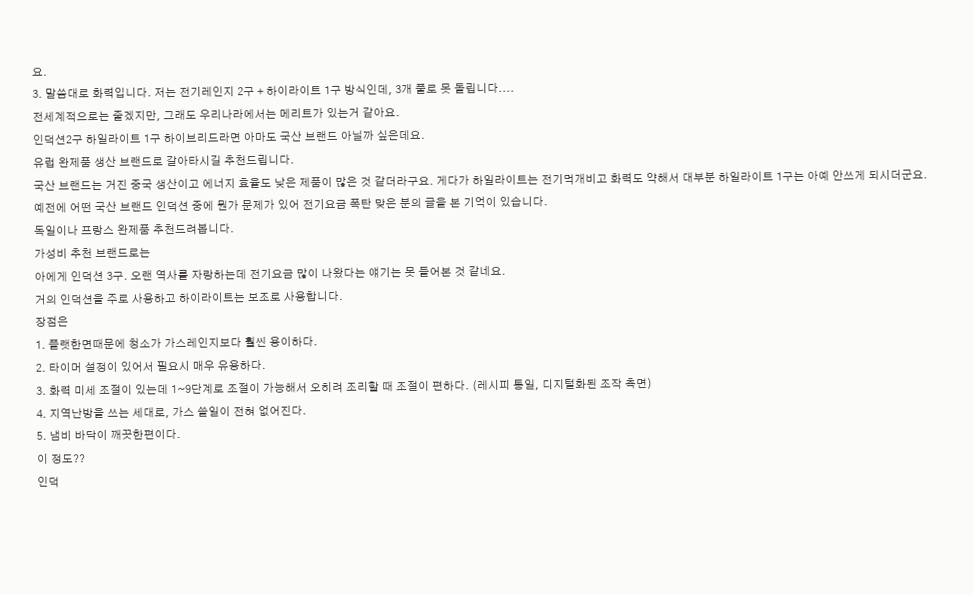요.
3. 말씀대로 화력입니다. 저는 전기레인지 2구 + 하이라이트 1구 방식인데, 3개 풀로 못 돌립니다....
전세계적으로는 줄겠지만, 그래도 우리나라에서는 메리트가 있는거 같아요.
인덕션2구 하일라이트 1구 하이브리드라면 아마도 국산 브랜드 아닐까 싶은데요.
유럽 완제품 생산 브랜드로 갈아타시길 추천드립니다.
국산 브랜드는 거진 중국 생산이고 에너지 효율도 낮은 제품이 많은 것 같더라구요. 게다가 하일라이트는 전기먹개비고 화력도 약해서 대부분 하일라이트 1구는 아예 안쓰게 되시더군요.
예전에 어떤 국산 브랜드 인덕션 중에 뭔가 문제가 있어 전기요금 폭탄 맞은 분의 글을 본 기억이 있습니다.
독일이나 프랑스 완제품 추천드려봅니다.
가성비 추천 브랜드로는
아에게 인덕션 3구. 오랜 역사를 자랑하는데 전기요금 많이 나왔다는 얘기는 못 들어본 것 같네요.
거의 인덕션을 주로 사용하고 하이라이트는 보조로 사용합니다.
장점은
1. 플랫한면때문에 청소가 가스레인지보다 훨씬 용이하다.
2. 타이머 설정이 있어서 필요시 매우 유용하다.
3. 화력 미세 조절이 있는데 1~9단계로 조절이 가능해서 오히려 조리할 때 조절이 편하다. (레시피 통일, 디지털화된 조작 측면)
4. 지역난방을 쓰는 세대로, 가스 쓸일이 전혀 없어진다.
5. 냄비 바닥이 깨끗한편이다.
이 정도??
인덕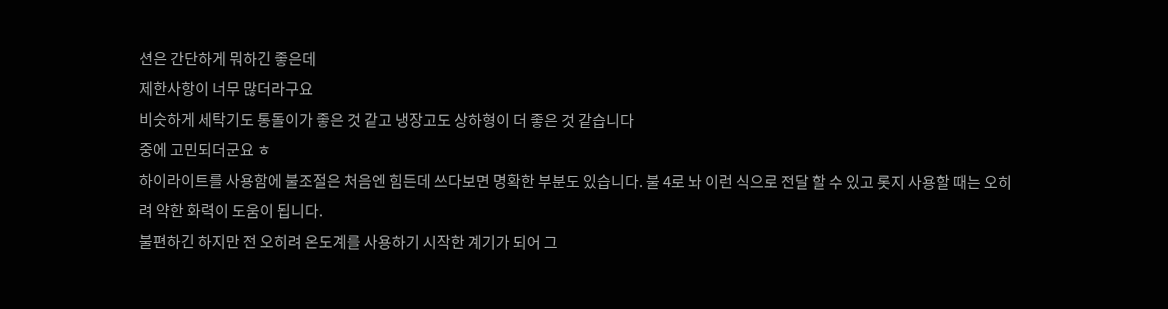션은 간단하게 뭐하긴 좋은데
제한사항이 너무 많더라구요
비슷하게 세탁기도 통돌이가 좋은 것 같고 냉장고도 상하형이 더 좋은 것 같습니다
중에 고민되더군요 ㅎ
하이라이트를 사용함에 불조절은 처음엔 힘든데 쓰다보면 명확한 부분도 있습니다. 불 4로 놔 이런 식으로 전달 할 수 있고 롯지 사용할 때는 오히려 약한 화력이 도움이 됩니다.
불편하긴 하지만 전 오히려 온도계를 사용하기 시작한 계기가 되어 그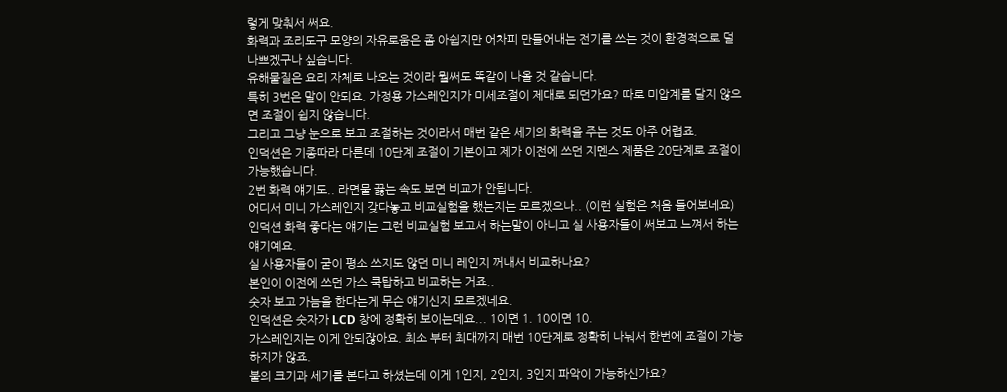렇게 맞춰서 써요.
화력과 조리도구 모양의 자유로움은 좀 아쉽지만 어차피 만들어내는 전기를 쓰는 것이 환경적으로 덜 나쁘겠구나 싶습니다.
유해물질은 요리 자체로 나오는 것이라 뭘써도 똑같이 나올 것 같습니다.
특히 3번은 말이 안되요. 가정용 가스레인지가 미세조절이 제대로 되던가요? 따로 미압계를 달지 않으면 조절이 쉽지 않습니다.
그리고 그냥 눈으로 보고 조절하는 것이라서 매번 같은 세기의 화력을 주는 것도 아주 어렵죠.
인덕션은 기종따라 다른데 10단계 조절이 기본이고 제가 이전에 쓰던 지멘스 제품은 20단계로 조절이 가능했습니다.
2번 화력 얘기도.. 라면물 끓는 속도 보면 비교가 안됩니다.
어디서 미니 가스레인지 갖다놓고 비교실험을 했는지는 모르겠으나.. (이런 실험은 처음 들어보네요)
인덕션 화력 좋다는 얘기는 그런 비교실험 보고서 하는말이 아니고 실 사용자들이 써보고 느껴서 하는 얘기예요.
실 사용자들이 굳이 평소 쓰지도 않던 미니 레인지 꺼내서 비교하나요?
본인이 이전에 쓰던 가스 쿡탑하고 비교하는 거죠..
숫자 보고 가늠을 한다는게 무슨 얘기신지 모르겠네요.
인덕션은 숫자가 LCD 창에 정확히 보이는데요... 1이면 1. 10이면 10.
가스레인지는 이게 안되잖아요. 최소 부터 최대까지 매번 10단계로 정확히 나눠서 한번에 조절이 가능하지가 않죠.
불의 크기과 세기를 본다고 하셨는데 이게 1인지, 2인지, 3인지 파악이 가능하신가요?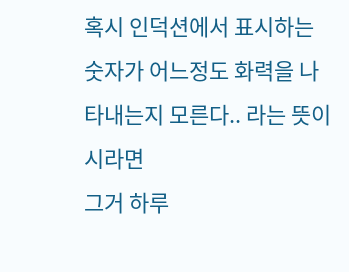혹시 인덕션에서 표시하는 숫자가 어느정도 화력을 나타내는지 모른다.. 라는 뜻이시라면
그거 하루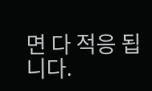면 다 적응 됩니다.